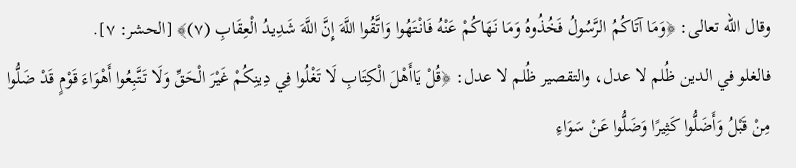وقال الله تعالى: ﴿وَمَا آتَاكُمُ الرَّسُولُ فَخُذُوهُ وَمَا نَهَاكُمْ عَنْهُ فَانْتَهُوا وَاتَّقُوا اللَّهَ إِنَّ اللَّهَ شَدِيدُ الْعِقَابِ (٧)﴾ [الحشر: ٧].
فالغلو في الدين ظُلم لا عدل، والتقصير ظُلم لا عدل: ﴿قُلْ يَاأَهْلَ الْكِتَابِ لَا تَغْلُوا فِي دِينِكُمْ غَيْرَ الْحَقِّ وَلَا تَتَّبِعُوا أَهْوَاءَ قَوْمٍ قَدْ ضَلُّوا مِنْ قَبْلُ وَأَضَلُّوا كَثِيرًا وَضَلُّوا عَنْ سَوَاءِ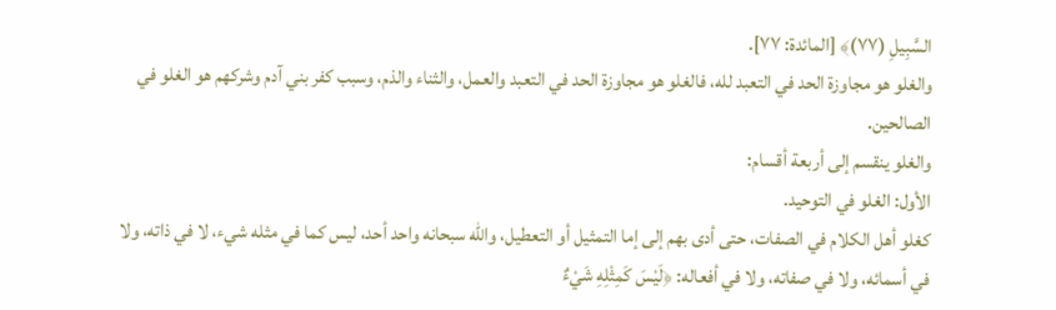السَّبِيلِ (٧٧)﴾ [المائدة: ٧٧].
والغلو هو مجاوزة الحد في التعبد لله، فالغلو هو مجاوزة الحد في التعبد والعمل، والثناء والذم، وسبب كفر بني آدم وشركهم هو الغلو في الصالحين.
والغلو ينقسم إلى أربعة أقسام:
الأول: الغلو في التوحيد.
كغلو أهل الكلام في الصفات، حتى أدى بهم إلى إما التمثيل أو التعطيل، والله سبحانه واحد أحد، ليس كما في مثله شيء، لا في ذاته، ولا في أسمائه، ولا في صفاته، ولا في أفعاله: ﴿لَيْسَ كَمِثْلِهِ شَيْءٌ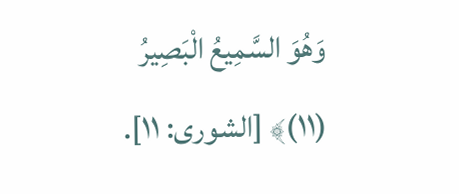وَهُوَ السَّمِيعُ الْبَصِيرُ (١١)﴾ [الشورى: ١١].